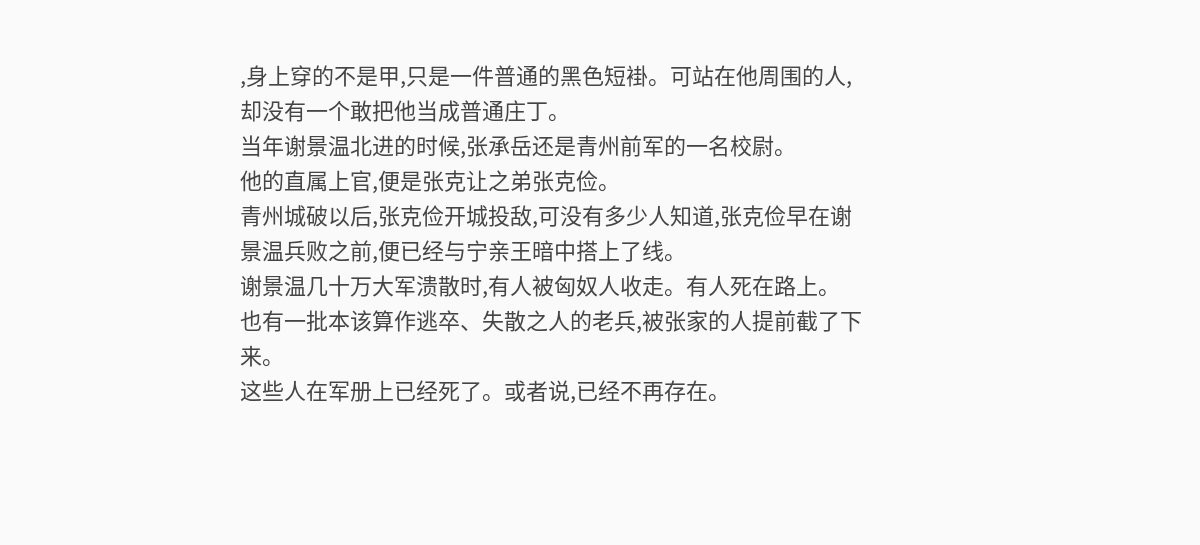,身上穿的不是甲,只是一件普通的黑色短褂。可站在他周围的人,却没有一个敢把他当成普通庄丁。
当年谢景温北进的时候,张承岳还是青州前军的一名校尉。
他的直属上官,便是张克让之弟张克俭。
青州城破以后,张克俭开城投敌,可没有多少人知道,张克俭早在谢景温兵败之前,便已经与宁亲王暗中搭上了线。
谢景温几十万大军溃散时,有人被匈奴人收走。有人死在路上。
也有一批本该算作逃卒、失散之人的老兵,被张家的人提前截了下来。
这些人在军册上已经死了。或者说,已经不再存在。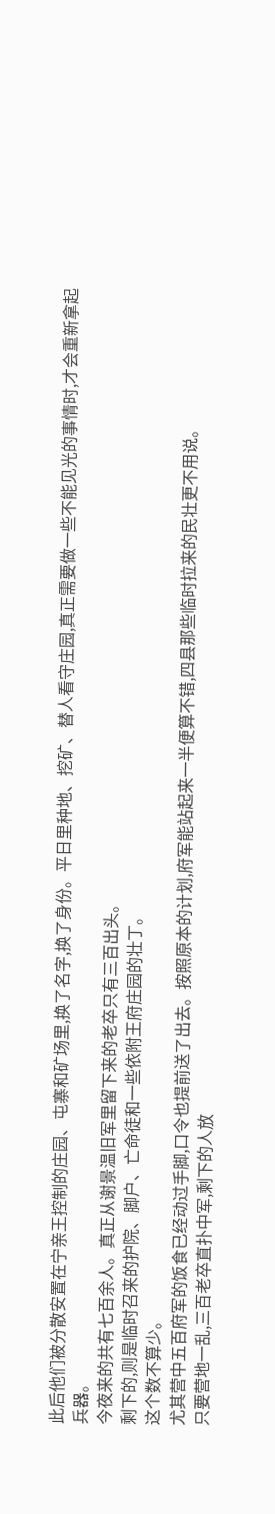此后他们被分散安置在宁亲王控制的庄园、屯寨和矿场里,换了名字,换了身份。平日里种地、挖矿、替人看守庄园,真正需要做一些不能见光的事情时,才会重新拿起兵器。
今夜来的共有七百余人。真正从谢景温旧军里留下来的老卒只有三百出头。
剩下的,则是临时召来的护院、脚户、亡命徒和一些依附王府庄园的壮丁。
这个数不算少。
尤其营中五百府军的饭食已经动过手脚,口令也提前送了出去。按照原本的计划,府军能站起来一半便算不错,四县那些临时拉来的民壮更不用说。
只要营地一乱,三百老卒直扑中军,剩下的人放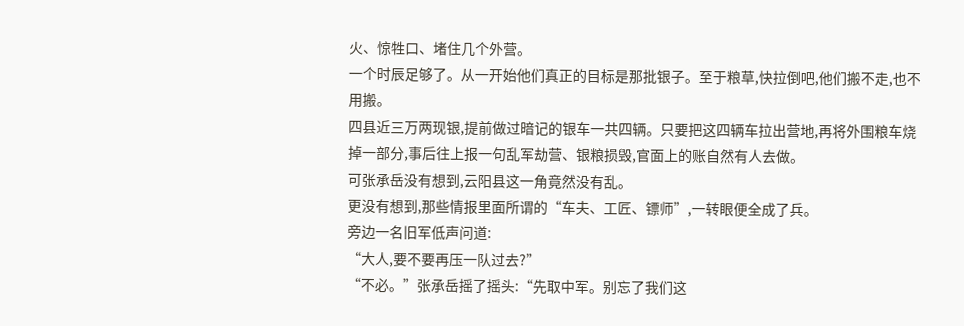火、惊牲口、堵住几个外营。
一个时辰足够了。从一开始他们真正的目标是那批银子。至于粮草,快拉倒吧,他们搬不走,也不用搬。
四县近三万两现银,提前做过暗记的银车一共四辆。只要把这四辆车拉出营地,再将外围粮车烧掉一部分,事后往上报一句乱军劫营、银粮损毁,官面上的账自然有人去做。
可张承岳没有想到,云阳县这一角竟然没有乱。
更没有想到,那些情报里面所谓的“车夫、工匠、镖师”,一转眼便全成了兵。
旁边一名旧军低声问道:
“大人,要不要再压一队过去?”
“不必。”张承岳摇了摇头:“先取中军。别忘了我们这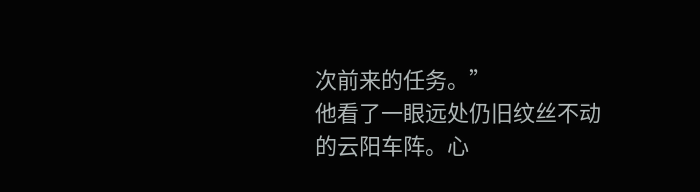次前来的任务。”
他看了一眼远处仍旧纹丝不动的云阳车阵。心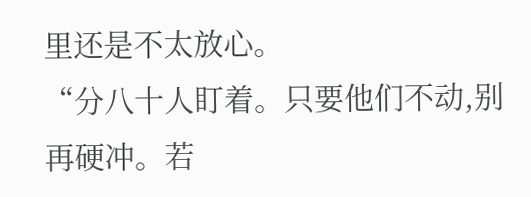里还是不太放心。
“分八十人盯着。只要他们不动,别再硬冲。若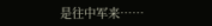是往中军来……